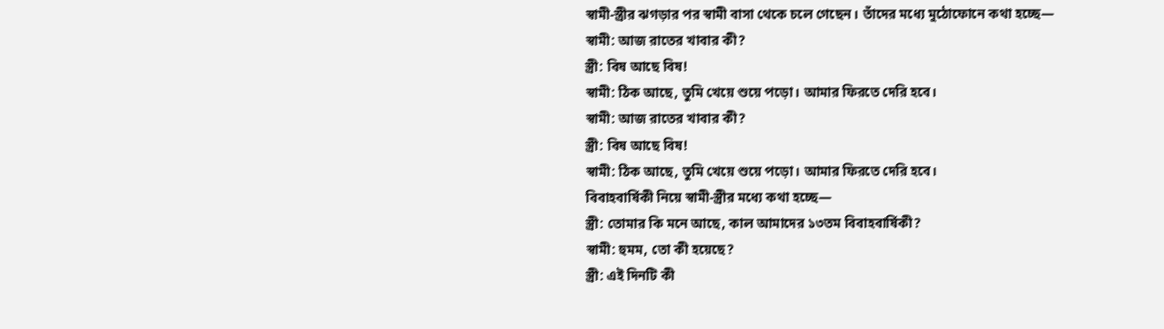স্বামী-স্ত্রীর ঝগড়ার পর স্বামী বাসা থেকে চলে গেছেন। তাঁদের মধ্যে মুঠোফোনে কথা হচ্ছে—
স্বামী: আজ রাতের খাবার কী?
স্ত্রী: বিষ আছে বিষ!
স্বামী: ঠিক আছে, তুমি খেয়ে শুয়ে পড়ো। আমার ফিরতে দেরি হবে।
স্বামী: আজ রাতের খাবার কী?
স্ত্রী: বিষ আছে বিষ!
স্বামী: ঠিক আছে, তুমি খেয়ে শুয়ে পড়ো। আমার ফিরতে দেরি হবে।
বিবাহবার্ষিকী নিয়ে স্বামী-স্ত্রীর মধ্যে কথা হচ্ছে—
স্ত্রী: তোমার কি মনে আছে, কাল আমাদের ১৩তম বিবাহবার্ষিকী?
স্বামী: হুমম, তো কী হয়েছে?
স্ত্রী: এই দিনটি কী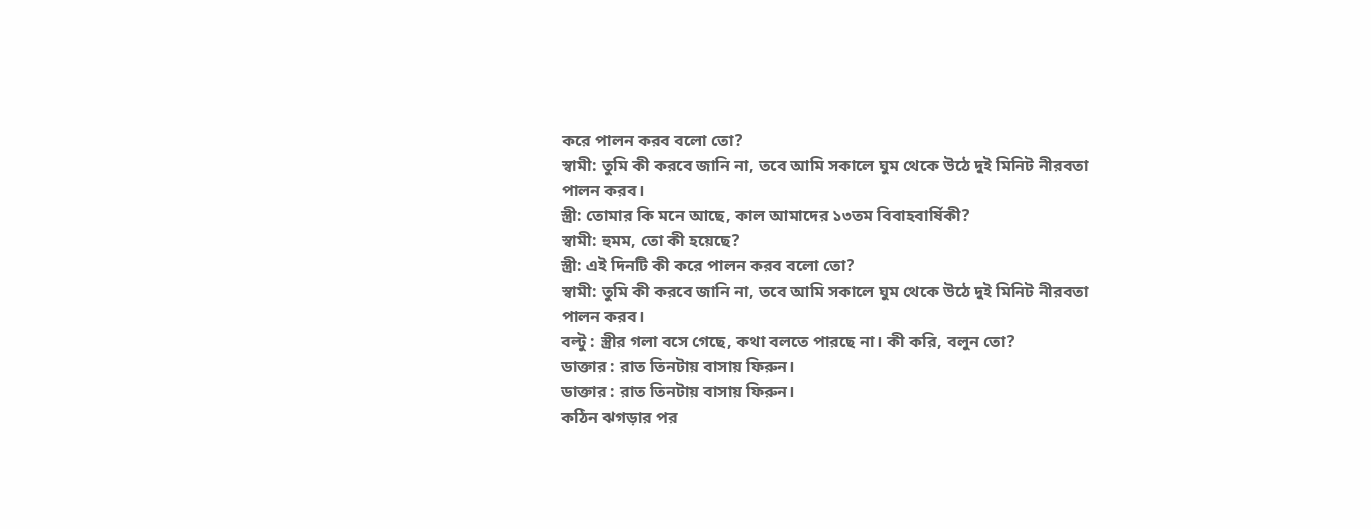করে পালন করব বলো তো?
স্বামী: তুমি কী করবে জানি না, তবে আমি সকালে ঘুম থেকে উঠে দুই মিনিট নীরবতা পালন করব।
স্ত্রী: তোমার কি মনে আছে, কাল আমাদের ১৩তম বিবাহবার্ষিকী?
স্বামী: হুমম, তো কী হয়েছে?
স্ত্রী: এই দিনটি কী করে পালন করব বলো তো?
স্বামী: তুমি কী করবে জানি না, তবে আমি সকালে ঘুম থেকে উঠে দুই মিনিট নীরবতা পালন করব।
বল্টু : স্ত্রীর গলা বসে গেছে, কথা বলতে পারছে না। কী করি, বলুন তো?
ডাক্তার : রাত তিনটায় বাসায় ফিরুন।
ডাক্তার : রাত তিনটায় বাসায় ফিরুন।
কঠিন ঝগড়ার পর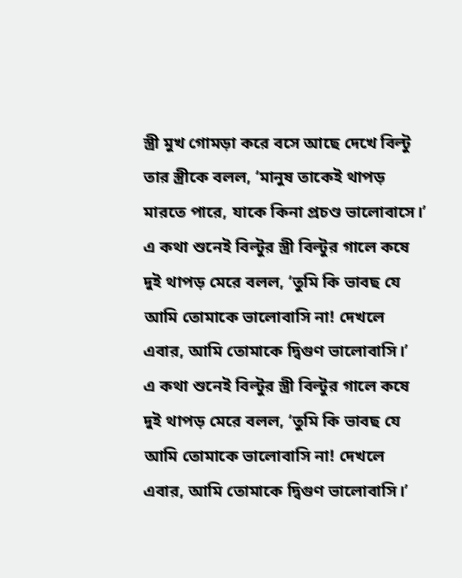স্ত্রী মুখ গোমড়া করে বসে আছে দেখে বিল্টু তার স্ত্রীকে বলল, ‘মানুষ তাকেই থাপড় মারতে পারে, যাকে কিনা প্রচণ্ড ভালোবাসে।’
এ কথা শুনেই বিল্টুর স্ত্রী বিল্টুর গালে কষে দুই থাপড় মেরে বলল, ‘তুমি কি ভাবছ যে আমি তোমাকে ভালোবাসি না! দেখলে এবার, আমি তোমাকে দ্বিগুণ ভালোবাসি।’
এ কথা শুনেই বিল্টুর স্ত্রী বিল্টুর গালে কষে দুই থাপড় মেরে বলল, ‘তুমি কি ভাবছ যে আমি তোমাকে ভালোবাসি না! দেখলে এবার, আমি তোমাকে দ্বিগুণ ভালোবাসি।’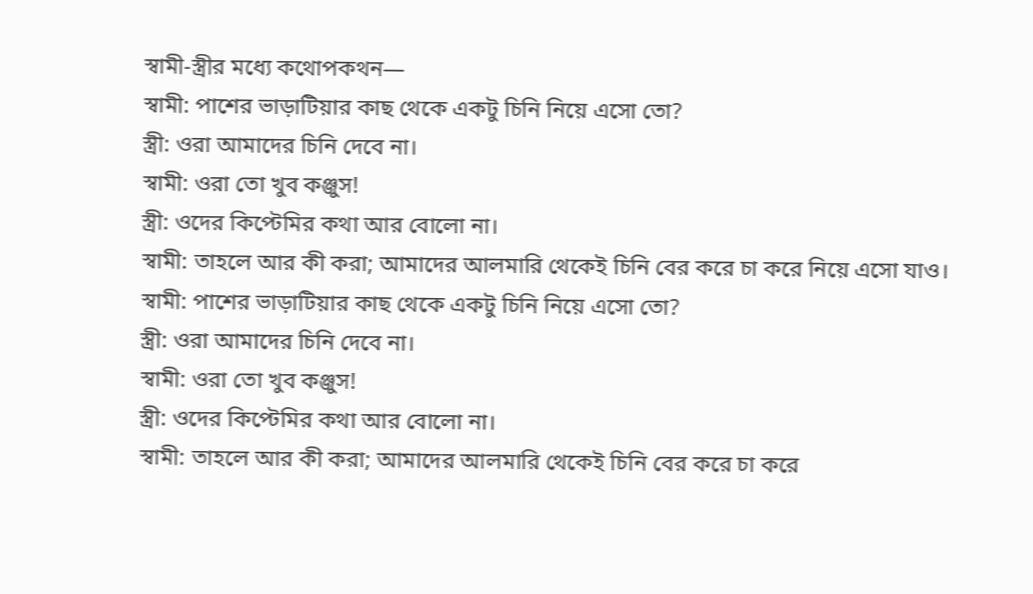স্বামী-স্ত্রীর মধ্যে কথোপকথন—
স্বামী: পাশের ভাড়াটিয়ার কাছ থেকে একটু চিনি নিয়ে এসো তো?
স্ত্রী: ওরা আমাদের চিনি দেবে না।
স্বামী: ওরা তো খুব কঞ্জুস!
স্ত্রী: ওদের কিপ্টেমির কথা আর বোলো না।
স্বামী: তাহলে আর কী করা; আমাদের আলমারি থেকেই চিনি বের করে চা করে নিয়ে এসো যাও।
স্বামী: পাশের ভাড়াটিয়ার কাছ থেকে একটু চিনি নিয়ে এসো তো?
স্ত্রী: ওরা আমাদের চিনি দেবে না।
স্বামী: ওরা তো খুব কঞ্জুস!
স্ত্রী: ওদের কিপ্টেমির কথা আর বোলো না।
স্বামী: তাহলে আর কী করা; আমাদের আলমারি থেকেই চিনি বের করে চা করে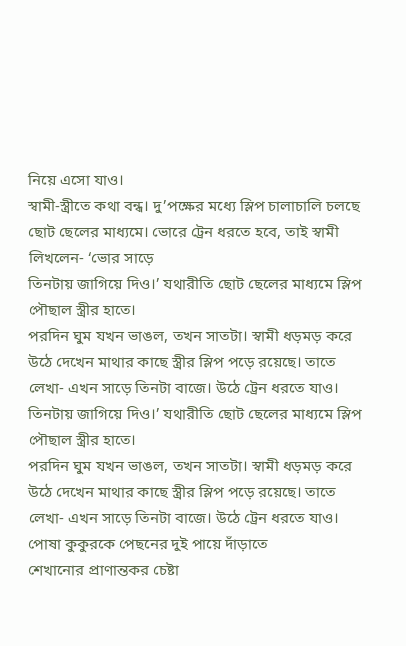নিয়ে এসো যাও।
স্বামী-স্ত্রীতে কথা বন্ধ। দু’পক্ষের মধ্যে স্লিপ চালাচালি চলছে ছোট ছেলের মাধ্যমে। ভোরে ট্রেন ধরতে হবে, তাই স্বামী লিখলেন- ‘ভোর সাড়ে
তিনটায় জাগিয়ে দিও।’ যথারীতি ছোট ছেলের মাধ্যমে স্লিপ পৌছাল স্ত্রীর হাতে।
পরদিন ঘুম যখন ভাঙল, তখন সাতটা। স্বামী ধড়মড় করে উঠে দেখেন মাথার কাছে স্ত্রীর স্লিপ পড়ে রয়েছে। তাতে লেখা- এখন সাড়ে তিনটা বাজে। উঠে ট্রেন ধরতে যাও।
তিনটায় জাগিয়ে দিও।’ যথারীতি ছোট ছেলের মাধ্যমে স্লিপ পৌছাল স্ত্রীর হাতে।
পরদিন ঘুম যখন ভাঙল, তখন সাতটা। স্বামী ধড়মড় করে উঠে দেখেন মাথার কাছে স্ত্রীর স্লিপ পড়ে রয়েছে। তাতে লেখা- এখন সাড়ে তিনটা বাজে। উঠে ট্রেন ধরতে যাও।
পোষা কুকুরকে পেছনের দুই পায়ে দাঁড়াতে
শেখানোর প্রাণান্তকর চেষ্টা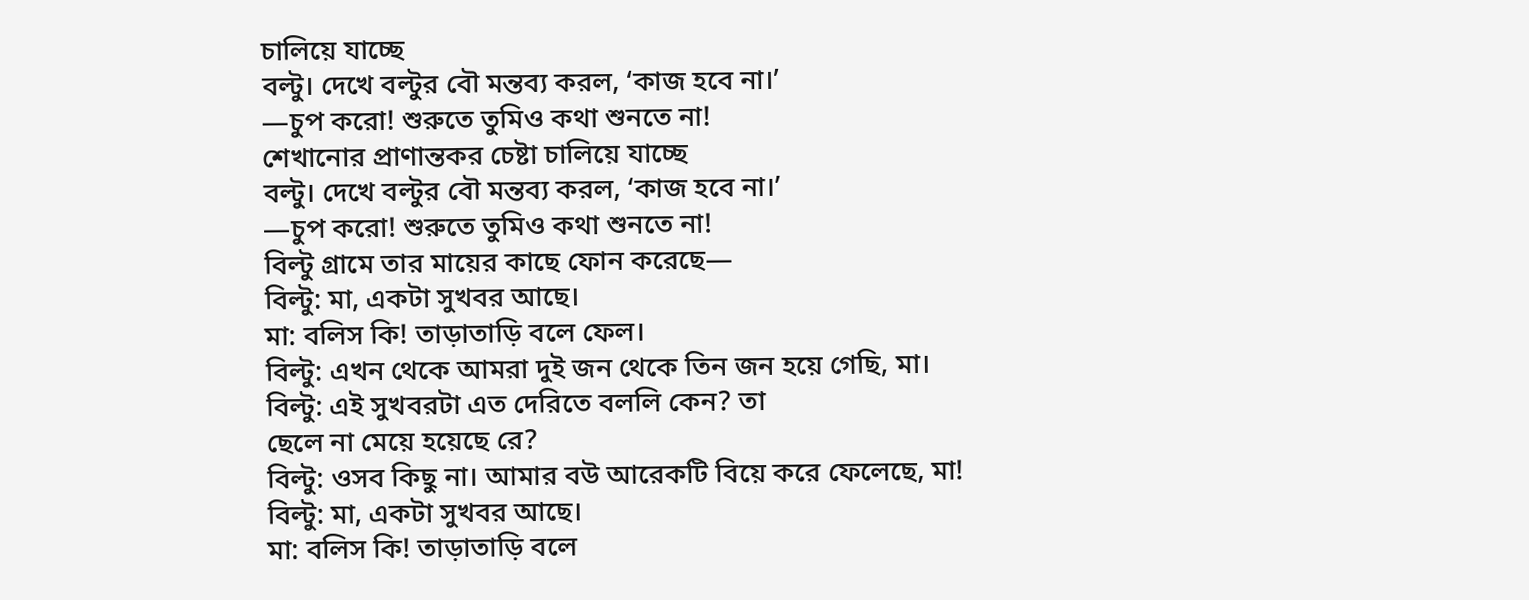চালিয়ে যাচ্ছে
বল্টু। দেখে বল্টুর বৌ মন্তব্য করল, ‘কাজ হবে না।’
—চুপ করো! শুরুতে তুমিও কথা শুনতে না!
শেখানোর প্রাণান্তকর চেষ্টা চালিয়ে যাচ্ছে
বল্টু। দেখে বল্টুর বৌ মন্তব্য করল, ‘কাজ হবে না।’
—চুপ করো! শুরুতে তুমিও কথা শুনতে না!
বিল্টু গ্রামে তার মায়ের কাছে ফোন করেছে—
বিল্টু: মা, একটা সুখবর আছে।
মা: বলিস কি! তাড়াতাড়ি বলে ফেল।
বিল্টু: এখন থেকে আমরা দুই জন থেকে তিন জন হয়ে গেছি, মা।
বিল্টু: এই সুখবরটা এত দেরিতে বললি কেন? তা
ছেলে না মেয়ে হয়েছে রে?
বিল্টু: ওসব কিছু না। আমার বউ আরেকটি বিয়ে করে ফেলেছে, মা!
বিল্টু: মা, একটা সুখবর আছে।
মা: বলিস কি! তাড়াতাড়ি বলে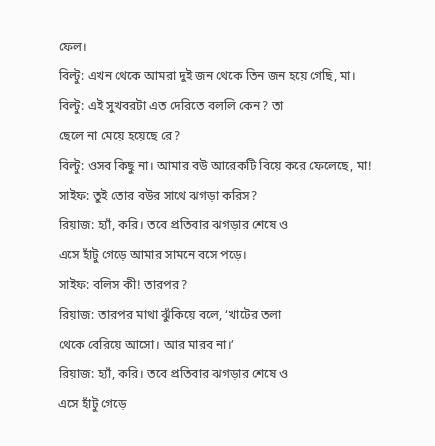ফেল।
বিল্টু: এখন থেকে আমরা দুই জন থেকে তিন জন হয়ে গেছি, মা।
বিল্টু: এই সুখবরটা এত দেরিতে বললি কেন? তা
ছেলে না মেয়ে হয়েছে রে?
বিল্টু: ওসব কিছু না। আমার বউ আরেকটি বিয়ে করে ফেলেছে, মা!
সাইফ: তুই তোর বউর সাথে ঝগড়া করিস?
রিয়াজ: হ্যাঁ, করি। তবে প্রতিবার ঝগড়ার শেষে ও
এসে হাঁটু গেড়ে আমার সামনে বসে পড়ে।
সাইফ: বলিস কী! তারপর?
রিয়াজ: তারপর মাথা ঝুঁকিয়ে বলে, ‘খাটের তলা
থেকে বেরিয়ে আসো। আর মারব না।’
রিয়াজ: হ্যাঁ, করি। তবে প্রতিবার ঝগড়ার শেষে ও
এসে হাঁটু গেড়ে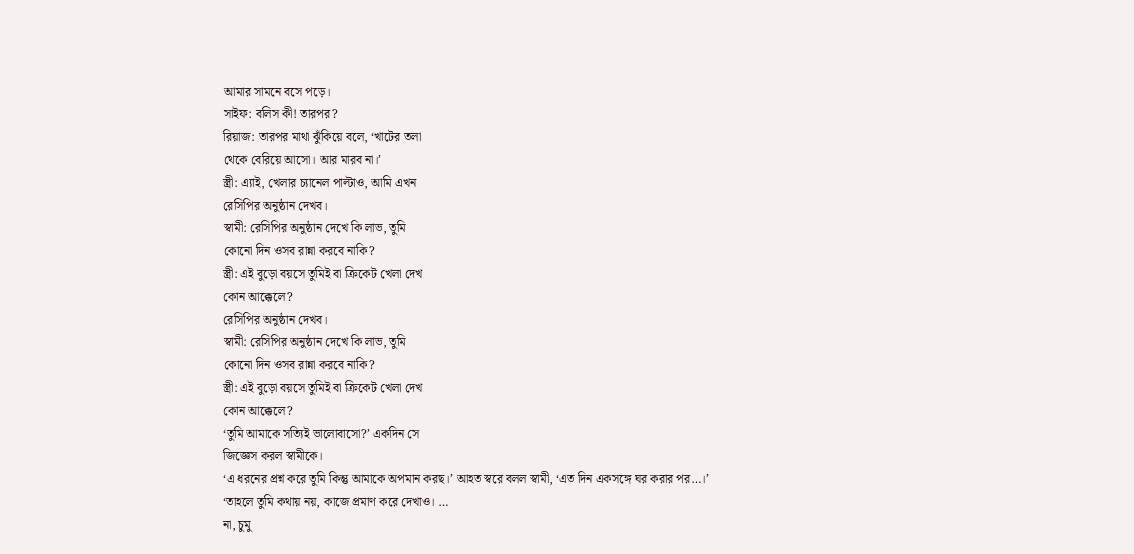আমার সামনে বসে পড়ে।
সাইফ: বলিস কী! তারপর?
রিয়াজ: তারপর মাথা ঝুঁকিয়ে বলে, ‘খাটের তলা
থেকে বেরিয়ে আসো। আর মারব না।’
স্ত্রী: এ্যাই, খেলার চ্যানেল পাল্টাও, আমি এখন
রেসিপির অনুষ্ঠান দেখব।
স্বামী: রেসিপির অনুষ্ঠান দেখে কি লাভ, তুমি
কোনো দিন ওসব রান্না করবে নাকি?
স্ত্রী: এই বুড়ো বয়সে তুমিই বা ক্রিকেট খেলা দেখ
কোন আক্কেলে?
রেসিপির অনুষ্ঠান দেখব।
স্বামী: রেসিপির অনুষ্ঠান দেখে কি লাভ, তুমি
কোনো দিন ওসব রান্না করবে নাকি?
স্ত্রী: এই বুড়ো বয়সে তুমিই বা ক্রিকেট খেলা দেখ
কোন আক্কেলে?
‘তুমি আমাকে সত্যিই ভালোবাসো?’ একদিন সে
জিজ্ঞেস করল স্বামীকে।
‘এ ধরনের প্রশ্ন করে তুমি কিন্তু আমাকে অপমান করছ।’ আহত স্বরে বলল স্বামী, ‘এত দিন একসঙ্গে ঘর করার পর…।’
‘তাহলে তুমি কথায় নয়, কাজে প্রমাণ করে দেখাও। …
না, চুমু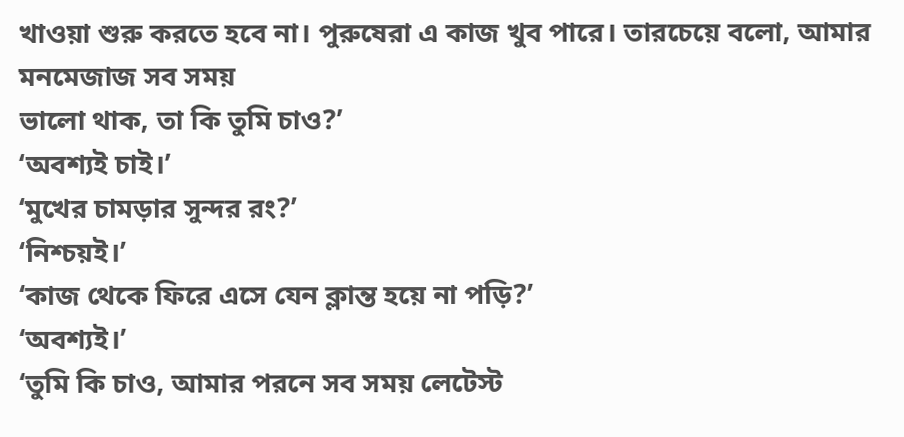খাওয়া শুরু করতে হবে না। পুরুষেরা এ কাজ খুব পারে। তারচেয়ে বলো, আমার মনমেজাজ সব সময়
ভালো থাক, তা কি তুমি চাও?’
‘অবশ্যই চাই।’
‘মুখের চামড়ার সুন্দর রং?’
‘নিশ্চয়ই।’
‘কাজ থেকে ফিরে এসে যেন ক্লান্ত হয়ে না পড়ি?’
‘অবশ্যই।’
‘তুমি কি চাও, আমার পরনে সব সময় লেটেস্ট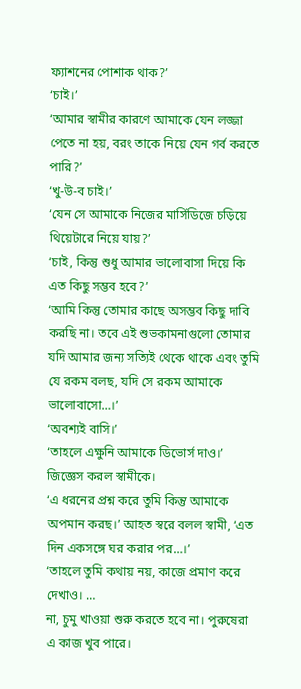ফ্যাশনের পোশাক থাক?’
‘চাই।’
‘আমার স্বামীর কারণে আমাকে যেন লজ্জা পেতে না হয়, বরং তাকে নিয়ে যেন গর্ব করতে পারি?’
‘খু-উ-ব চাই।’
‘যেন সে আমাকে নিজের মার্সিডিজে চড়িয়ে থিয়েটারে নিয়ে যায়?’
‘চাই, কিন্তু শুধু আমার ভালোবাসা দিয়ে কি এত কিছু সম্ভব হবে?’
‘আমি কিন্তু তোমার কাছে অসম্ভব কিছু দাবি করছি না। তবে এই শুভকামনাগুলো তোমার যদি আমার জন্য সত্যিই থেকে থাকে এবং তুমি যে রকম বলছ, যদি সে রকম আমাকে ভালোবাসো…।’
‘অবশ্যই বাসি।’
‘তাহলে এক্ষুনি আমাকে ডিভোর্স দাও।’
জিজ্ঞেস করল স্বামীকে।
‘এ ধরনের প্রশ্ন করে তুমি কিন্তু আমাকে অপমান করছ।’ আহত স্বরে বলল স্বামী, ‘এত দিন একসঙ্গে ঘর করার পর…।’
‘তাহলে তুমি কথায় নয়, কাজে প্রমাণ করে দেখাও। …
না, চুমু খাওয়া শুরু করতে হবে না। পুরুষেরা এ কাজ খুব পারে।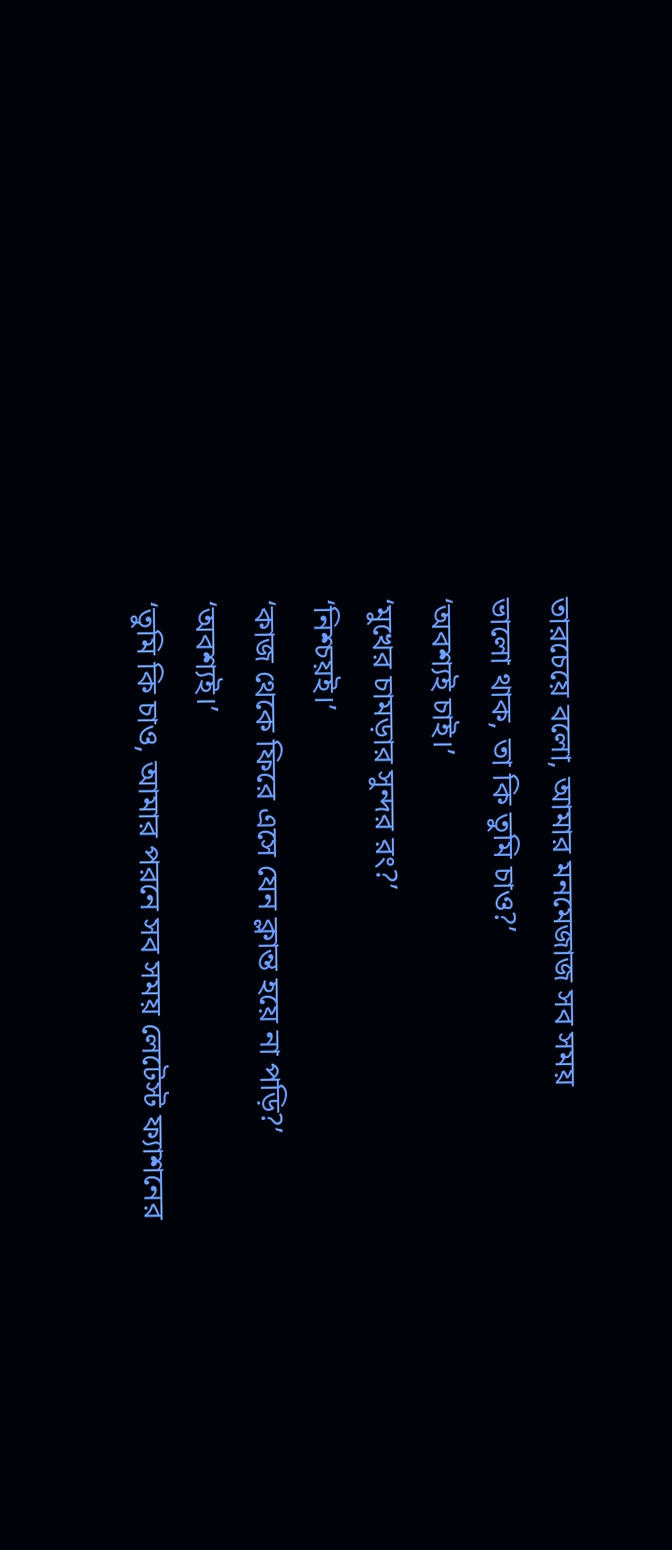তারচেয়ে বলো, আমার মনমেজাজ সব সময়
ভালো থাক, তা কি তুমি চাও?’
‘অবশ্যই চাই।’
‘মুখের চামড়ার সুন্দর রং?’
‘নিশ্চয়ই।’
‘কাজ থেকে ফিরে এসে যেন ক্লান্ত হয়ে না পড়ি?’
‘অবশ্যই।’
‘তুমি কি চাও, আমার পরনে সব সময় লেটেস্ট ফ্যাশনের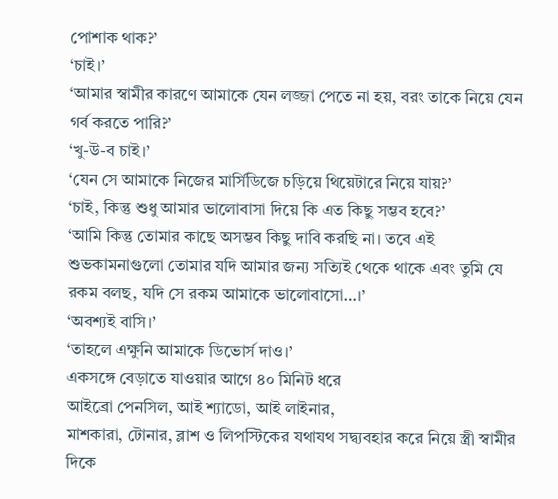পোশাক থাক?’
‘চাই।’
‘আমার স্বামীর কারণে আমাকে যেন লজ্জা পেতে না হয়, বরং তাকে নিয়ে যেন গর্ব করতে পারি?’
‘খু-উ-ব চাই।’
‘যেন সে আমাকে নিজের মার্সিডিজে চড়িয়ে থিয়েটারে নিয়ে যায়?’
‘চাই, কিন্তু শুধু আমার ভালোবাসা দিয়ে কি এত কিছু সম্ভব হবে?’
‘আমি কিন্তু তোমার কাছে অসম্ভব কিছু দাবি করছি না। তবে এই শুভকামনাগুলো তোমার যদি আমার জন্য সত্যিই থেকে থাকে এবং তুমি যে রকম বলছ, যদি সে রকম আমাকে ভালোবাসো…।’
‘অবশ্যই বাসি।’
‘তাহলে এক্ষুনি আমাকে ডিভোর্স দাও।’
একসঙ্গে বেড়াতে যাওয়ার আগে ৪০ মিনিট ধরে
আইব্রো পেনসিল, আই শ্যাডো, আই লাইনার,
মাশকারা, টোনার, ব্লাশ ও লিপস্টিকের যথাযথ সদ্ব্যবহার করে নিয়ে স্ত্রী স্বামীর দিকে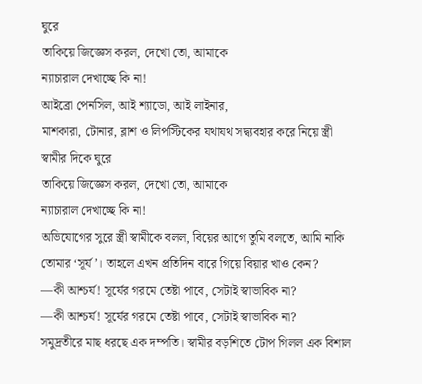ঘুরে
তাকিয়ে জিজ্ঞেস করল, দেখো তো, আমাকে
ন্যাচারাল দেখাচ্ছে কি না!
আইব্রো পেনসিল, আই শ্যাডো, আই লাইনার,
মাশকারা, টোনার, ব্লাশ ও লিপস্টিকের যথাযথ সদ্ব্যবহার করে নিয়ে স্ত্রী স্বামীর দিকে ঘুরে
তাকিয়ে জিজ্ঞেস করল, দেখো তো, আমাকে
ন্যাচারাল দেখাচ্ছে কি না!
অভিযোগের সুরে স্ত্রী স্বামীকে বলল, বিয়ের আগে তুমি বলতে, আমি নাকি তোমার ‘সূর্য’। তাহলে এখন প্রতিদিন বারে গিয়ে বিয়ার খাও কেন?
—কী আশ্চর্য! সূর্যের গরমে তেষ্টা পাবে, সেটাই স্বাভাবিক না?
—কী আশ্চর্য! সূর্যের গরমে তেষ্টা পাবে, সেটাই স্বাভাবিক না?
সমুদ্রতীরে মাছ ধরছে এক দম্পতি। স্বামীর বড়শিতে টোপ গিলল এক বিশাল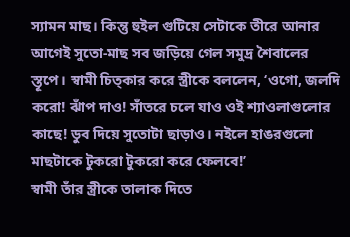স্যামন মাছ। কিন্তু হুইল গুটিয়ে সেটাকে তীরে আনার আগেই সুতো-মাছ সব জড়িয়ে গেল সমুদ্র শৈবালের স্তূপে। স্বামী চিত্কার করে স্ত্রীকে বললেন, ‘ওগো, জলদি করো! ঝাঁপ দাও! সাঁতরে চলে যাও ওই শ্যাওলাগুলোর কাছে! ডুব দিয়ে সুতোটা ছাড়াও। নইলে হাঙরগুলো মাছটাকে টুকরো টুকরো করে ফেলবে!’
স্বামী তাঁর স্ত্রীকে তালাক দিতে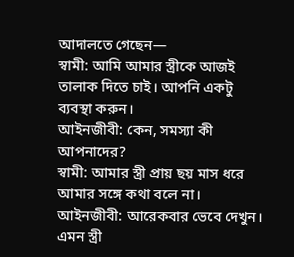আদালতে গেছেন—
স্বামী: আমি আমার স্ত্রীকে আজই তালাক দিতে চাই। আপনি একটু ব্যবস্থা করুন।
আইনজীবী: কেন, সমস্যা কী আপনাদের?
স্বামী: আমার স্ত্রী প্রায় ছয় মাস ধরে আমার সঙ্গে কথা বলে না।
আইনজীবী: আরেকবার ভেবে দেখুন। এমন স্ত্রী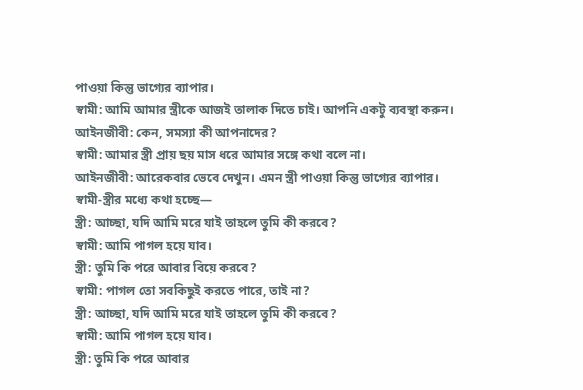পাওয়া কিন্তু ভাগ্যের ব্যাপার।
স্বামী: আমি আমার স্ত্রীকে আজই তালাক দিতে চাই। আপনি একটু ব্যবস্থা করুন।
আইনজীবী: কেন, সমস্যা কী আপনাদের?
স্বামী: আমার স্ত্রী প্রায় ছয় মাস ধরে আমার সঙ্গে কথা বলে না।
আইনজীবী: আরেকবার ভেবে দেখুন। এমন স্ত্রী পাওয়া কিন্তু ভাগ্যের ব্যাপার।
স্বামী-স্ত্রীর মধ্যে কথা হচ্ছে—
স্ত্রী: আচ্ছা, যদি আমি মরে যাই তাহলে তুমি কী করবে?
স্বামী: আমি পাগল হয়ে যাব।
স্ত্রী: তুমি কি পরে আবার বিয়ে করবে?
স্বামী: পাগল তো সবকিছুই করতে পারে, তাই না?
স্ত্রী: আচ্ছা, যদি আমি মরে যাই তাহলে তুমি কী করবে?
স্বামী: আমি পাগল হয়ে যাব।
স্ত্রী: তুমি কি পরে আবার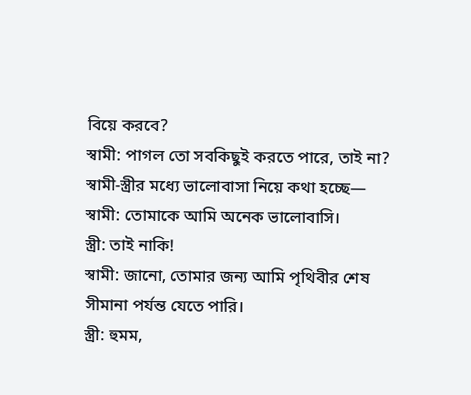বিয়ে করবে?
স্বামী: পাগল তো সবকিছুই করতে পারে, তাই না?
স্বামী-স্ত্রীর মধ্যে ভালোবাসা নিয়ে কথা হচ্ছে—
স্বামী: তোমাকে আমি অনেক ভালোবাসি।
স্ত্রী: তাই নাকি!
স্বামী: জানো, তোমার জন্য আমি পৃথিবীর শেষ
সীমানা পর্যন্ত যেতে পারি।
স্ত্রী: হুমম,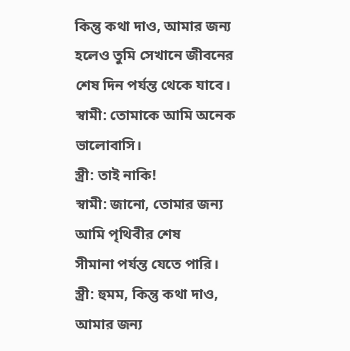কিন্তু কথা দাও, আমার জন্য হলেও তুমি সেখানে জীবনের শেষ দিন পর্যন্ত থেকে যাবে।
স্বামী: তোমাকে আমি অনেক ভালোবাসি।
স্ত্রী: তাই নাকি!
স্বামী: জানো, তোমার জন্য আমি পৃথিবীর শেষ
সীমানা পর্যন্ত যেতে পারি।
স্ত্রী: হুমম, কিন্তু কথা দাও, আমার জন্য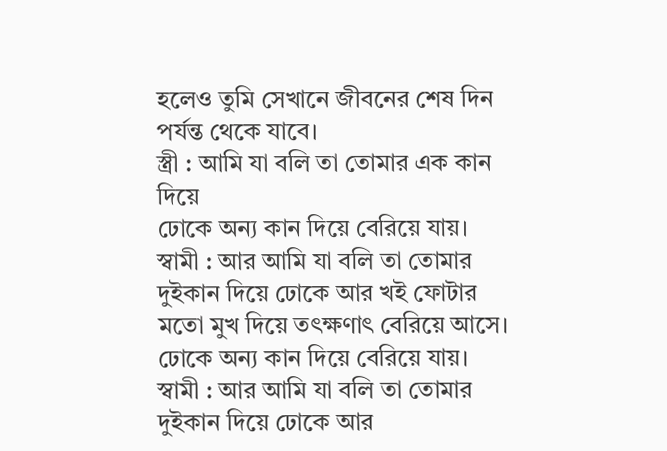হলেও তুমি সেখানে জীবনের শেষ দিন পর্যন্ত থেকে যাবে।
স্ত্রী : আমি যা বলি তা তোমার এক কান দিয়ে
ঢোকে অন্য কান দিয়ে বেরিয়ে যায়।
স্বামী : আর আমি যা বলি তা তোমার দুইকান দিয়ে ঢোকে আর খই ফোটার মতো মুখ দিয়ে তৎক্ষণাৎ বেরিয়ে আসে।
ঢোকে অন্য কান দিয়ে বেরিয়ে যায়।
স্বামী : আর আমি যা বলি তা তোমার দুইকান দিয়ে ঢোকে আর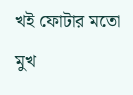খই ফোটার মতো মুখ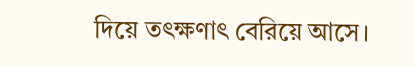দিয়ে তৎক্ষণাৎ বেরিয়ে আসে।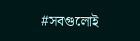#সবগুলোই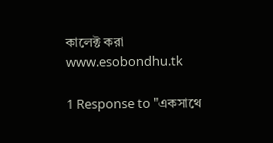কালেক্ট করা www.esobondhu.tk

1 Response to "একসাথে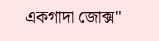একগাদা জোক্স"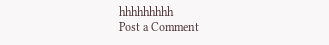hhhhhhhhh
Post a Comment